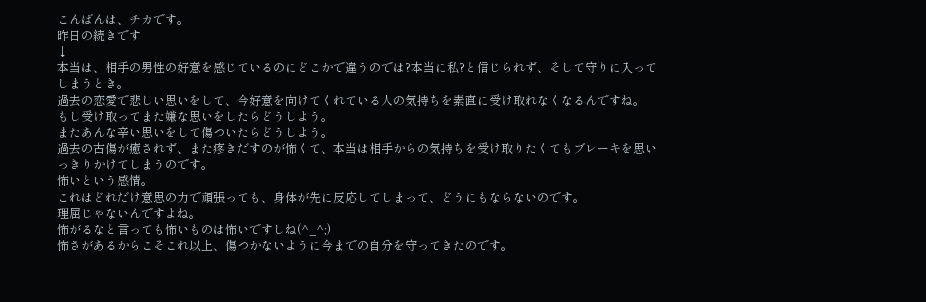こんばんは、チカです。
昨日の続きです
↓
本当は、相手の男性の好意を感じているのにどこかで違うのでは?本当に私?と信じられず、そして守りに入ってしまうとき。
過去の恋愛で悲しい思いをして、今好意を向けてくれている人の気持ちを素直に受け取れなくなるんですね。
もし受け取ってまた嫌な思いをしたらどうしよう。
またあんな辛い思いをして傷ついたらどうしよう。
過去の古傷が癒されず、また疼きだすのが怖くて、本当は相手からの気持ちを受け取りたくてもブレーキを思いっきりかけてしまうのです。
怖いという感情。
これはどれだけ意思の力で頑張っても、身体が先に反応してしまって、どうにもならないのです。
理屈じゃないんですよね。
怖がるなと言っても怖いものは怖いですしね(^_^;)
怖さがあるからこそこれ以上、傷つかないように今までの自分を守ってきたのです。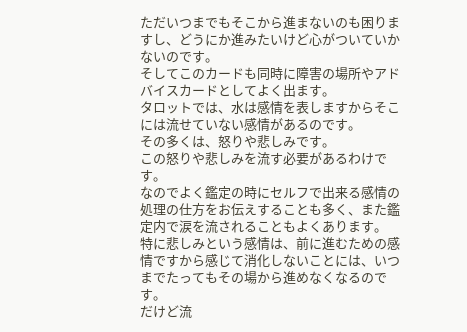ただいつまでもそこから進まないのも困りますし、どうにか進みたいけど心がついていかないのです。
そしてこのカードも同時に障害の場所やアドバイスカードとしてよく出ます。
タロットでは、水は感情を表しますからそこには流せていない感情があるのです。
その多くは、怒りや悲しみです。
この怒りや悲しみを流す必要があるわけです。
なのでよく鑑定の時にセルフで出来る感情の処理の仕方をお伝えすることも多く、また鑑定内で涙を流されることもよくあります。
特に悲しみという感情は、前に進むための感情ですから感じて消化しないことには、いつまでたってもその場から進めなくなるのです。
だけど流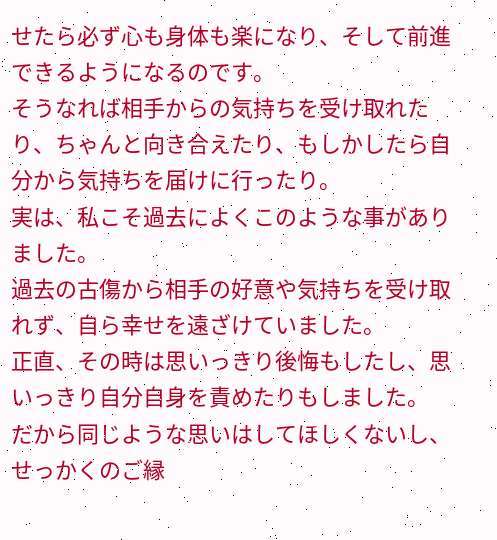せたら必ず心も身体も楽になり、そして前進できるようになるのです。
そうなれば相手からの気持ちを受け取れたり、ちゃんと向き合えたり、もしかしたら自分から気持ちを届けに行ったり。
実は、私こそ過去によくこのような事がありました。
過去の古傷から相手の好意や気持ちを受け取れず、自ら幸せを遠ざけていました。
正直、その時は思いっきり後悔もしたし、思いっきり自分自身を責めたりもしました。
だから同じような思いはしてほしくないし、せっかくのご縁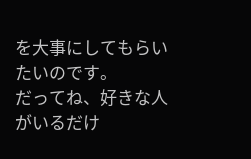を大事にしてもらいたいのです。
だってね、好きな人がいるだけ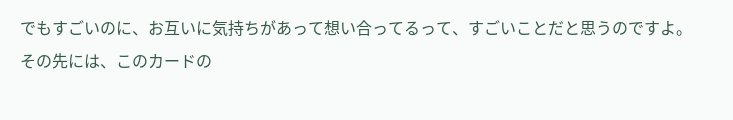でもすごいのに、お互いに気持ちがあって想い合ってるって、すごいことだと思うのですよ。
その先には、このカードの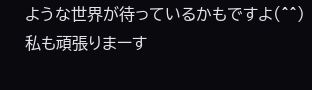ような世界が待っているかもですよ(^^)
私も頑張りまーす